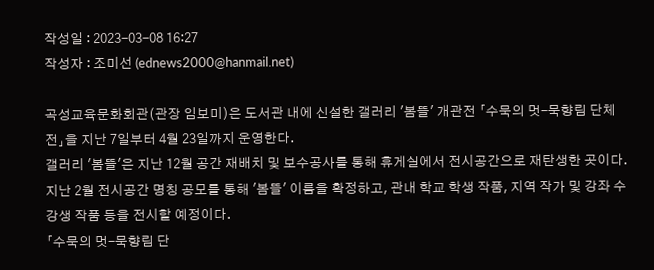작성일 : 2023-03-08 16:27
작성자 : 조미선 (ednews2000@hanmail.net)

곡성교육문화회관(관장 임보미)은 도서관 내에 신설한 갤러리 '봄뜰' 개관전 「수묵의 멋-묵향림 단체전」을 지난 7일부터 4월 23일까지 운영한다.
갤러리 '봄뜰'은 지난 12월 공간 재배치 및 보수공사를 통해 휴게실에서 전시공간으로 재탄생한 곳이다. 지난 2월 전시공간 명칭 공모를 통해 '봄뜰' 이름을 확정하고, 관내 학교 학생 작품, 지역 작가 및 강좌 수강생 작품 등을 전시할 예정이다.
「수묵의 멋-묵향림 단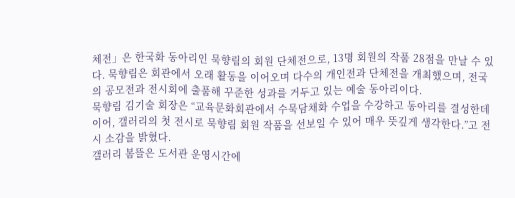체전」은 한국화 동아리인 묵향림의 회원 단체전으로, 13명 회원의 작품 28점을 만날 수 있다. 묵향림은 회관에서 오래 활동을 이어오며 다수의 개인전과 단체전을 개최했으며, 전국의 공모전과 전시회에 출품해 꾸준한 성과를 거두고 있는 예술 동아리이다.
묵향림 김기술 회장은 “교육문화회관에서 수묵담채화 수업을 수강하고 동아리를 결성한데 이어, 갤러리의 첫 전시로 묵향림 회원 작품을 선보일 수 있어 매우 뜻깊게 생각한다.”고 전시 소감을 밝혔다.
갤러리 봄뜰은 도서관 운영시간에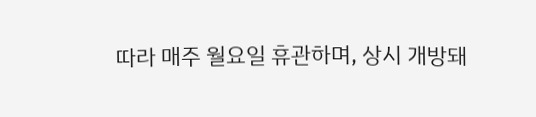따라 매주 월요일 휴관하며, 상시 개방돼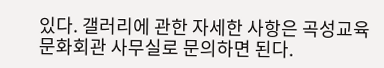있다. 갤러리에 관한 자세한 사항은 곡성교육문화회관 사무실로 문의하면 된다.